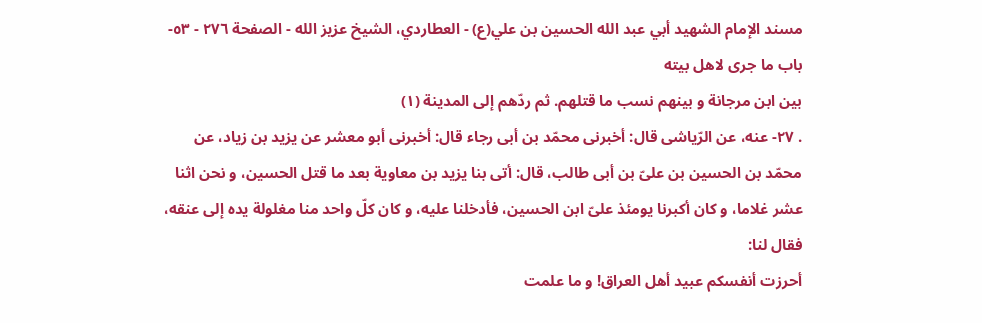مسند الإمام الشهيد أبي عبد الله الحسين بن علي(ع) - العطاردي، الشيخ عزيز الله - الصفحة ٢٧٦ - ٥٣- باب ما جرى لاهل بيته
بين ابن مرجانة و بينهم نسب ما قتلهم. ثم ردّهم إلى المدينة (١)
. ٢٧- عنه، عن الرّياشى قال: أخبرنى محمّد بن أبى رجاء قال: أخبرنى أبو معشر عن يزيد بن زياد، عن محمّد بن الحسين بن علىّ بن أبى طالب، قال: أتى بنا يزيد بن معاوية بعد ما قتل الحسين، و نحن اثنا عشر غلاما، و كان أكبرنا يومئذ علىّ ابن الحسين، فأدخلنا عليه، و كان كلّ واحد منا مغلولة يده إلى عنقه، فقال لنا:
أحرزت أنفسكم عبيد أهل العراق! و ما علمت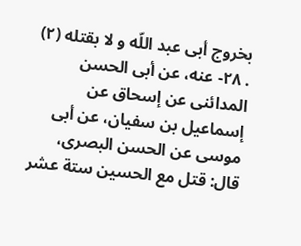بخروج أبى عبد اللّه و لا بقتله (٢)
. ٢٨- عنه، عن أبى الحسن المدائنى عن إسحاق عن إسماعيل بن سفيان، عن أبى موسى عن الحسن البصرى، قال: قتل مع الحسين ستة عشر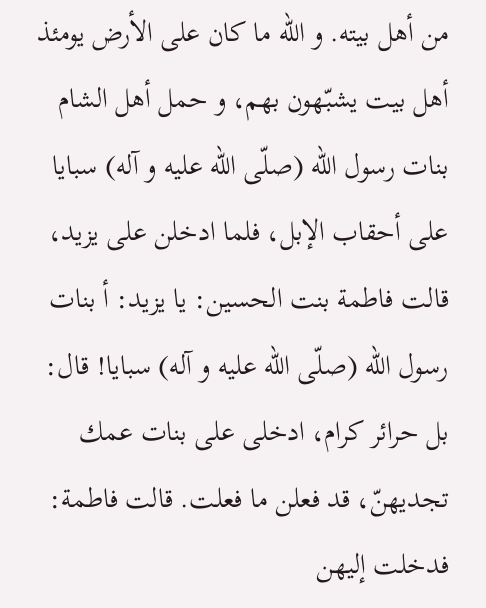من أهل بيته. و اللّه ما كان على الأرض يومئذ أهل بيت يشبّهون بهم، و حمل أهل الشام بنات رسول اللّه (صلّى اللّه عليه و آله) سبايا على أحقاب الإبل، فلما ادخلن على يزيد، قالت فاطمة بنت الحسين: يا يزيد: أ بنات رسول اللّه (صلّى اللّه عليه و آله) سبايا! قال: بل حرائر كرام، ادخلى على بنات عمك تجديهنّ، قد فعلن ما فعلت. قالت فاطمة: فدخلت إليهن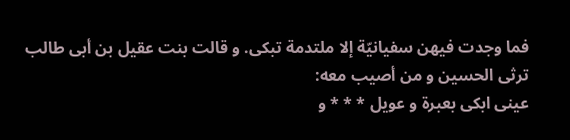فما وجدت فيهن سفيانيّة إلا ملتدمة تبكى. و قالت بنت عقيل بن أبى طالب ترثى الحسين و من أصيب معه:
عينى ابكى بعبرة و عويل * * * و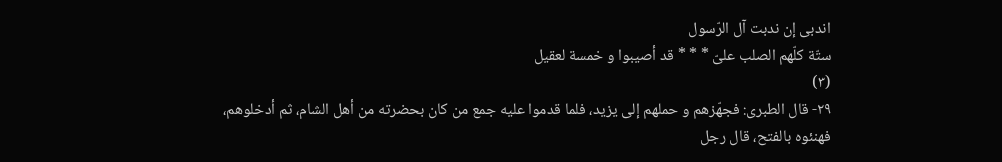اندبى إن ندبت آل الرّسول
ستّة كلّهم الصلب علىّ * * * قد أصيبوا و خمسة لعقيل
(٣)
٢٩- قال الطبرى: فجهّزهم و حملهم إلى يزيد، فلما قدموا عليه جمع من كان بحضرته من أهل الشام، ثم أدخلوهم، فهنئوه بالفتح، قال رجل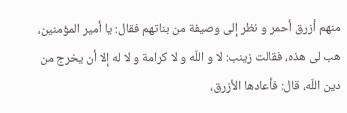منهم أزرق أحمر و نظر إلى وصيفة من بناتهم فقال: يا أمير المؤمنين، هب لى هذه، فقالت زينب: لا و اللّه و لا كرامة و لا له إلا أن يخرج من دين اللّه، قال: فأعادها الأزرق،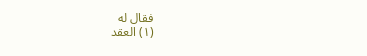فقال له
(١) العقد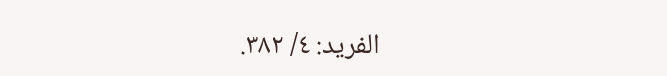الفريد: ٤/ ٣٨٢.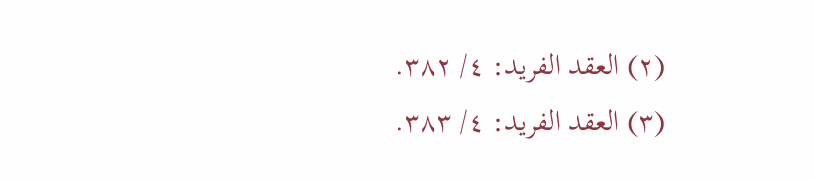(٢) العقد الفريد: ٤/ ٣٨٢.
(٣) العقد الفريد: ٤/ ٣٨٣.